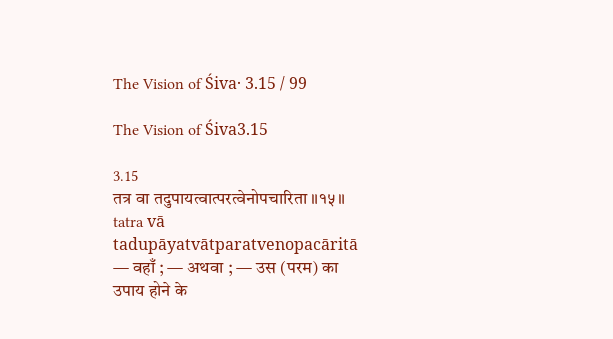The Vision of Śiva· 3.15 / 99

The Vision of Śiva3.15

3.15
तत्र वा तदुपायत्वात्परत्वेनोपचारिता ॥१५॥
tatra vā tadupāyatvātparatvenopacāritā
— वहाँ ; — अथवा ; — उस (परम) का उपाय होने के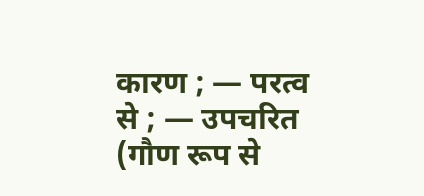कारण ; — परत्व से ; — उपचरित (गौण रूप से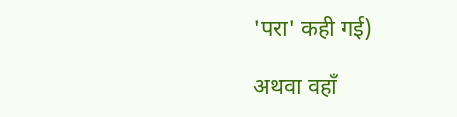'परा' कही गई)

अथवा वहाँ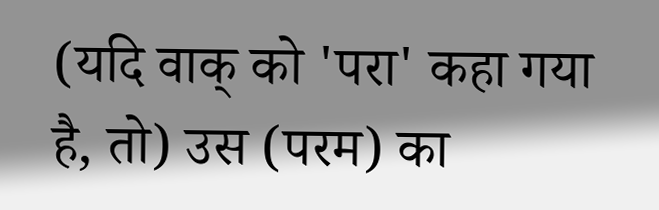(यदि वाक् को 'परा' कहा गया है, तो) उस (परम) का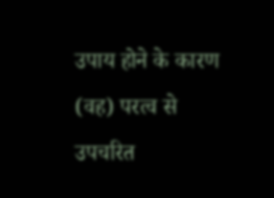उपाय होने के कारण (वह) परत्व से उपचरित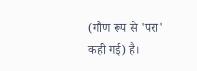(गौण रूप से 'परा' कही गई) है।